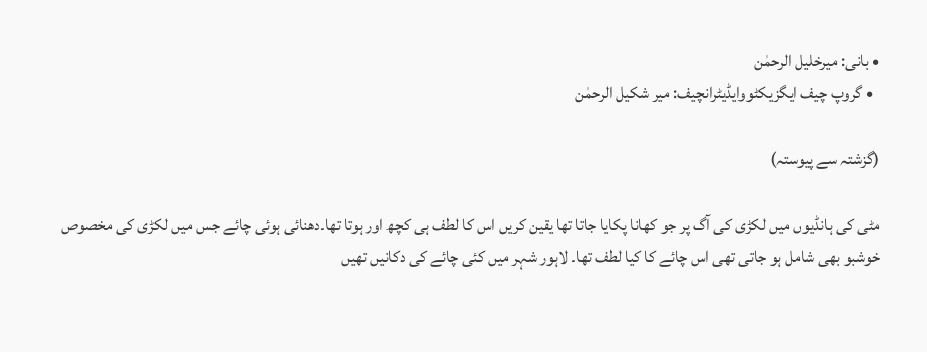• بانی: میرخلیل الرحمٰن
  • گروپ چیف ایگزیکٹووایڈیٹرانچیف: میر شکیل الرحمٰن

(گزشتہ سے پیوستہ)

مٹی کی ہانڈیوں میں لکڑی کی آگ پر جو کھانا پکایا جاتا تھا یقین کریں اس کا لطف ہی کچھ اور ہوتا تھا۔دھنائی ہوئی چائے جس میں لکڑی کی مخصوص خوشبو بھی شامل ہو جاتی تھی اس چائے کا کیا لطف تھا۔ لاہور شہر میں کئی چائے کی دکانیں تھیں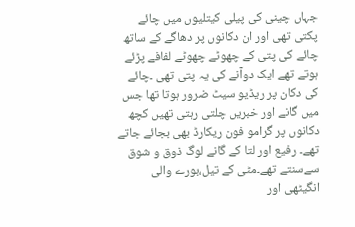جہاں چینی کی پیلی کیتلیوں میں چائے پکتی تھی اور ان دکانوں پر دھاگے کے ساتھ چائے کی پتی کے چھوٹے چھوٹے لفافے پڑئے ہوتے تھے ایک دوآنے کی یہ پتی تھی ۔چائے کی دکان پر ریڈیو سیٹ ضرور ہوتا تھا جس میں گانے اور خبریں چلتی رہتی تھیں کچھ دکانوں پر گرامو فون ریکارڈ بھی بجائے جاتے تھے۔ رفیع اور لتا کے گانے لوگ ذوق و شوق سےسنتے تھے۔مٹی کے تیل،بورے والی انگیٹھی اور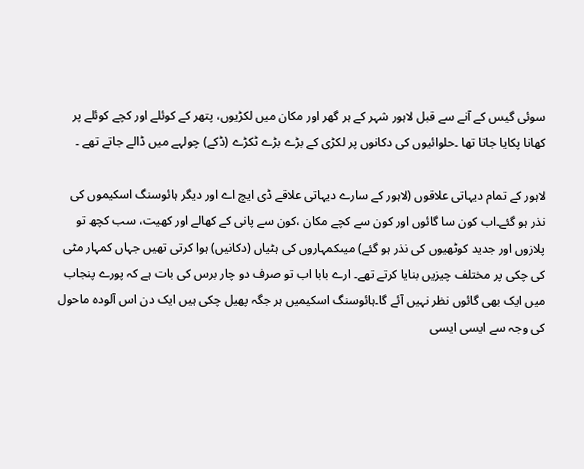سوئی گیس کے آنے سے قبل لاہور شہر کے ہر گھر اور مکان میں لکڑیوں، پتھر کے کوئلے اور کچے کوئلے پر کھانا پکایا جاتا تھا ۔حلوائیوں کی دکانوں پر لکڑی کے بڑے بڑے ٹکڑے (ڈکے) چولہے میں ڈالے جاتے تھے ۔

لاہور کے تمام دیہاتی علاقوں (لاہور کے سارے دیہاتی علاقے ڈی ایچ اے اور دیگر ہائوسنگ اسکیموں کی نذر ہو گئے۔اب کون سا گائوں اور کون سے کچے مکان ،کون سے پانی کے کھالے اور کھیت، سب کچھ تو پلازوں اور جدید کوٹھیوں کی نذر ہو گئے) میںکمہاروں کی ہٹیاں (دکانیں) ہوا کرتی تھیں جہاں کمہار مٹی کی چکی پر مختلف چیزیں بنایا کرتے تھے۔ ارے بابا اب تو صرف دو چار برس کی بات ہے کہ پورے پنجاب میں ایک بھی گائوں نظر نہیں آئے گا۔ہائوسنگ اسکیمیں ہر جگہ پھیل چکی ہیں ایک دن اس آلودہ ماحول کی وجہ سے ایسی ایسی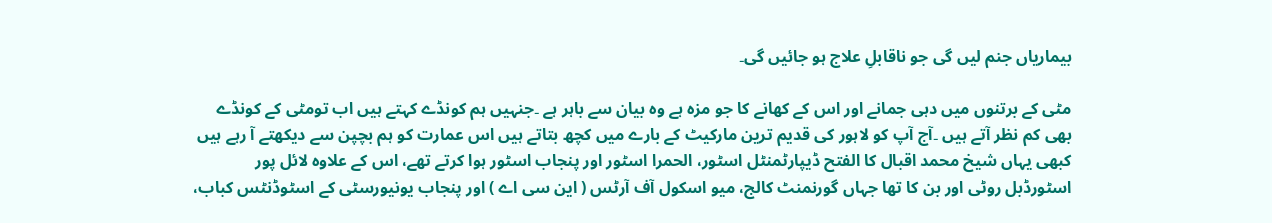بیماریاں جنم لیں گی جو ناقابلِ علاج ہو جائیں گی۔

مٹی کے برتنوں میں دہی جمانے اور اس کے کھانے کا جو مزہ ہے وہ بیان سے باہر ہے ۔جنہیں ہم کونڈے کہتے ہیں اب تومٹی کے کونڈے بھی کم نظر آتے ہیں ۔آج آپ کو لاہور کی قدیم ترین مارکیٹ کے بارے میں کچھ بتاتے ہیں اس عمارت کو ہم بچپن سے دیکھتے آ رہے ہیں کبھی یہاں شیخ محمد اقبال کا الفتح ڈیپارٹمنٹل اسٹور، الحمرا اسٹور اور پنجاب اسٹور ہوا کرتے تھے، اس کے علاوہ لائل پور اسٹورڈبل روٹی اور بن کا تھا جہاں گورنمنٹ کالج، میو اسکول آف آرٹس ( این سی اے ) اور پنجاب یونیورسٹی کے اسٹوڈنٹس کباب،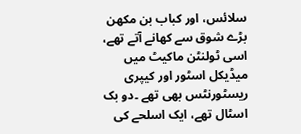سلائس، اور کباب بن مکھن بڑے شوق سے کھانے آتے تھے، اسی ٹولنٹن ماکیٹ میں میڈیکل اسٹور اور کیپری ریسٹورنٹس بھی تھے ۔دو بک اسٹال تھے، ایک اسلحے کی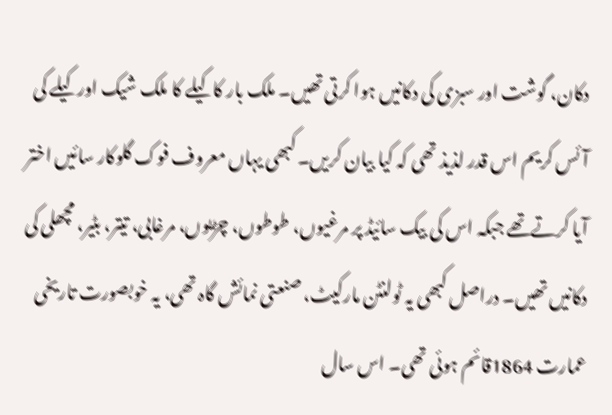دکان، گوشت اور سبزی کی دکانیں ہوا کرتی تھیں۔ ملک بار کا کیلے کا ملک شیک اور کیلے کی آئس کریم اس قدر لذیذ تھی کہ کیا بیان کریں۔ کبھی یہاں معروف فوک گلوکار سائیں اختر آیا کرتےتھے جبکہ اس کی بیک سائیڈ پر مرغیوں، طوطوں، چڑیوں، مرغابی، تیتر، بٹیر، مچھلی کی دکانیں تھیں۔ دراصل کبھی یہ ٹولنٹن مارکیٹ، صنعتی نمائش گاہ تھی، یہ خوبصورت تاریخی عمارت 1864قائم ہوئی تھی۔ اس سال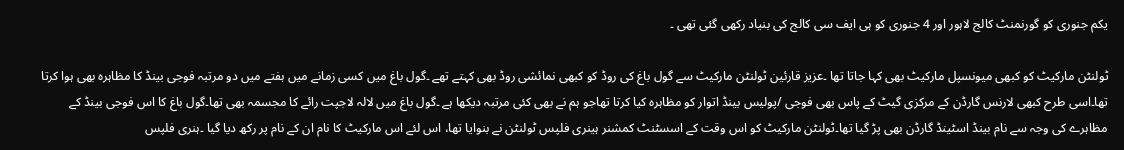یکم جنوری کو گورنمنٹ کالج لاہور اور 4 جنوری کو ہی ایف سی کالج کی بنیاد رکھی گئی تھی ۔

ٹولنٹن مارکیٹ کو کبھی میونسپل مارکیٹ بھی کہا جاتا تھا ۔عزیز قارئین ٹولنٹن مارکیٹ سے گول باغ کی روڈ کو کبھی نمائشی روڈ بھی کہتے تھے ۔گول باغ میں کسی زمانے میں ہفتے میں دو مرتبہ فوجی بینڈ کا مظاہرہ بھی ہوا کرتا تھا۔اسی طرح کبھی لارنس گارڈن کے مرکزی گیٹ کے پاس بھی فوجی /پولیس بینڈ اتوار کو مظاہرہ کیا کرتا تھاجو ہم نے بھی کئی مرتبہ دیکھا ہے ۔گول باغ میں لالہ لاجپت رائے کا مجسمہ بھی تھا۔گول باغ کا اس فوجی بینڈ کے مظاہرے کی وجہ سے نام بینڈ اسٹینڈ گارڈن بھی پڑ گیا تھا۔ٹولنٹن مارکیٹ کو اس وقت کے اسسٹنٹ کمشنر ہینری فلپس ٹولنٹن نے بنوایا تھا، اس لئے اس مارکیٹ کا نام ان کے نام پر رکھ دیا گیا ۔ہنری فلپس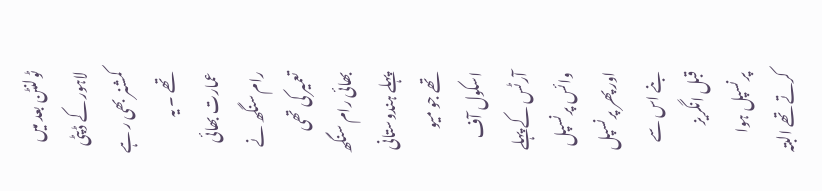ٹولنٹن بعد میں لاہور کے ڈپٹی کمشنر بھی ر ہے تھے ۔ یہ عمارت بھائی رام سنگھ نے تعمیر کی تھی بھائی رام سنگھ پہلے ہندوستانی تھے جو میو اسکول آف آرٹس کے پہلے وائس پرنسپل اور پھر پرنسپل بنے اس سے قبل انگریز پرنسپل ہوا کرتے تھے البتہ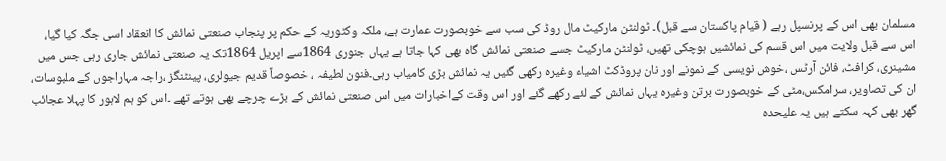مسلمان بھی اس کے پرنسپل رہے ( قیام پاکستان سے قبل)۔ ٹولنٹن مارکیٹ مال روڈ کی سب سے خوبصورت عمارت ہے، ملکہ وکٹوریہ کے حکم پر پنجاب صنعتی نمائش کا انعقاد اسی جگہ کیا گیا، اس سے قبل ولایت میں اس قسم کی نمائشیں ہوچکی تھیں، ٹولنٹن مارکیٹ جسے صنعتی نمائش گاہ بھی کہا جاتا ہے یہاں جنوری 1864سے اپریل 1864تک یہ صنعتی نمائش جاری رہی جس میں مشینری، کرافٹ، فائن آرٹس ،خوش نویسی کے نمونے اور نان پروڈکٹ اشیاء وغیرہ رکھی گئیں یہ نمائش بڑی کامیاب رہی۔فنون لطیفہ ، خصوصاً قدیم جیولری، پینٹنگز ،راجہ مہاراجوں کے ملبوسات، ان کی تصاویر، سرامکس،مٹی کے خوبصورت برتن وغیرہ یہاں نمائش کے لئے رکھے گئے اور اس وقت کےاخبارات میں اس صنعتی نمائش کے بڑے چرچے بھی ہوتے تھے ۔اس کو ہم لاہور کا پہلا عجائب گھر بھی کہہ سکتے ہیں یہ علیحدہ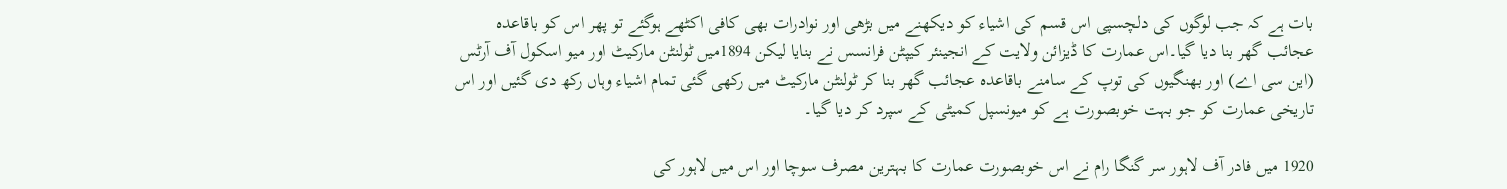بات ہے کہ جب لوگوں کی دلچسپی اس قسم کی اشیاء کو دیکھنے میں بڑھی اور نوادرات بھی کافی اکٹھے ہوگئے تو پھر اس کو باقاعدہ عجائب گھر بنا دیا گیا۔اس عمارت کا ڈیزائن ولایت کے انجینئر کیپٹن فرانسس نے بنایا لیکن 1894میں ٹولنٹن مارکیٹ اور میو اسکول آف آرٹس (این سی اے) اور بھنگیوں کی توپ کے سامنے باقاعدہ عجائب گھر بنا کر ٹولنٹن مارکیٹ میں رکھی گئی تمام اشیاء وہاں رکھ دی گئیں اور اس تاریخی عمارت کو جو بہت خوبصورت ہے کو میونسپل کمیٹی کے سپرد کر دیا گیا۔

1920 میں فادر آف لاہور سر گنگا رام نے اس خوبصورت عمارت کا بہترین مصرف سوچا اور اس میں لاہور کی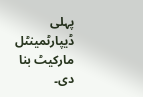پہلی ڈیپارٹمینٹل مارکیٹ بنا دی۔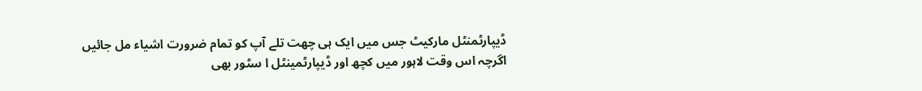ڈیپارٹمنٹل مارکیٹ جس میں ایک ہی چھت تلے آپ کو تمام ضرورت اشیاء مل جائیں اگرچہ اس وقت لاہور میں کچھ اور ڈیپارٹمینٹل ا سٹور بھی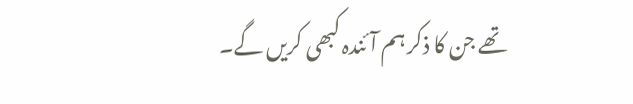تھے جن کا ذکر ہم آئندہ کبھی کریں گے۔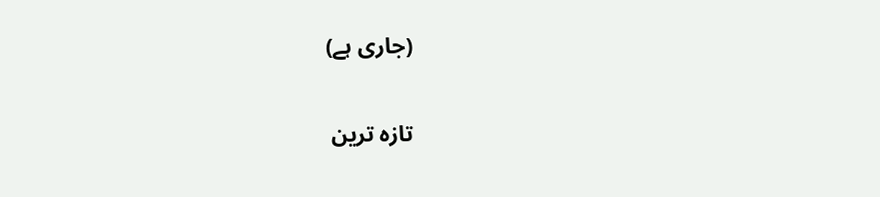(جاری ہے)

تازہ ترین